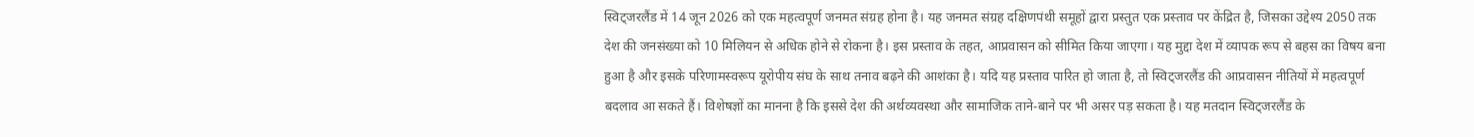स्विट्जरलैंड में 14 जून 2026 को एक महत्वपूर्ण जनमत संग्रह होना है। यह जनमत संग्रह दक्षिणपंथी समूहों द्वारा प्रस्तुत एक प्रस्ताव पर केंद्रित है, जिसका उद्देश्य 2050 तक देश की जनसंख्या को 10 मिलियन से अधिक होने से रोकना है। इस प्रस्ताव के तहत, आप्रवासन को सीमित किया जाएगा। यह मुद्दा देश में व्यापक रूप से बहस का विषय बना हुआ है और इसके परिणामस्वरूप यूरोपीय संघ के साथ तनाव बढ़ने की आशंका है। यदि यह प्रस्ताव पारित हो जाता है, तो स्विट्जरलैंड की आप्रवासन नीतियों में महत्वपूर्ण बदलाव आ सकते हैं। विशेषज्ञों का मानना है कि इससे देश की अर्थव्यवस्था और सामाजिक ताने-बाने पर भी असर पड़ सकता है। यह मतदान स्विट्जरलैंड के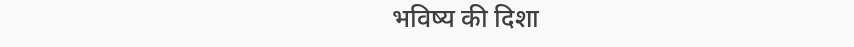भविष्य की दिशा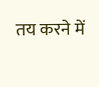तय करने में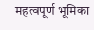महत्वपूर्ण भूमिका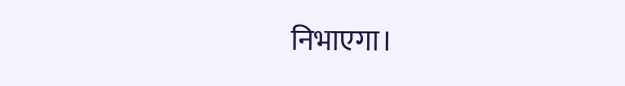निभाएगा।